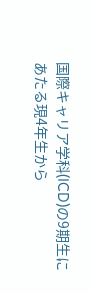国際キャリア学科(ICD)の9期生にあたる現4年生から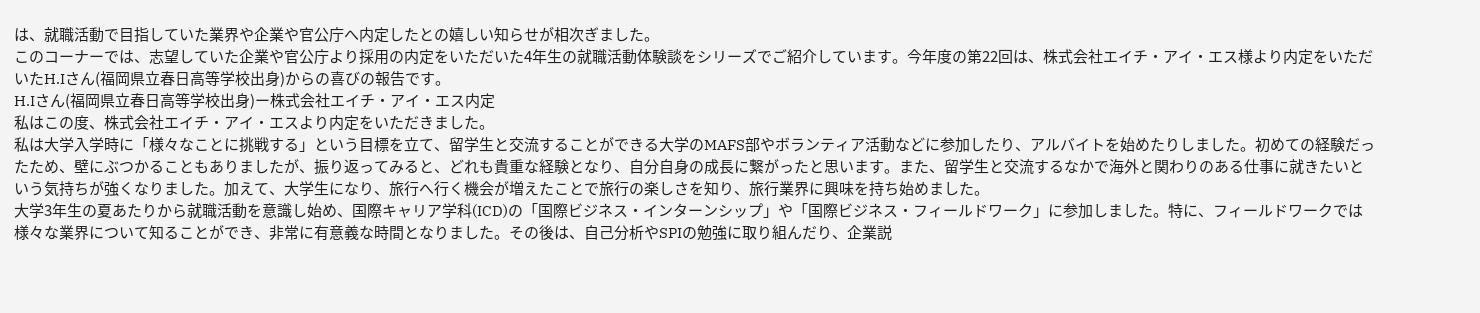は、就職活動で目指していた業界や企業や官公庁へ内定したとの嬉しい知らせが相次ぎました。
このコーナーでは、志望していた企業や官公庁より採用の内定をいただいた4年生の就職活動体験談をシリーズでご紹介しています。今年度の第22回は、株式会社エイチ・アイ・エス様より内定をいただいたH.Iさん(福岡県立春日高等学校出身)からの喜びの報告です。
H.Iさん(福岡県立春日高等学校出身)ー株式会社エイチ・アイ・エス内定
私はこの度、株式会社エイチ・アイ・エスより内定をいただきました。
私は大学入学時に「様々なことに挑戦する」という目標を立て、留学生と交流することができる大学のMAFS部やボランティア活動などに参加したり、アルバイトを始めたりしました。初めての経験だったため、壁にぶつかることもありましたが、振り返ってみると、どれも貴重な経験となり、自分自身の成長に繋がったと思います。また、留学生と交流するなかで海外と関わりのある仕事に就きたいという気持ちが強くなりました。加えて、大学生になり、旅行へ行く機会が増えたことで旅行の楽しさを知り、旅行業界に興味を持ち始めました。
大学3年生の夏あたりから就職活動を意識し始め、国際キャリア学科(ICD)の「国際ビジネス・インターンシップ」や「国際ビジネス・フィールドワーク」に参加しました。特に、フィールドワークでは様々な業界について知ることができ、非常に有意義な時間となりました。その後は、自己分析やSPIの勉強に取り組んだり、企業説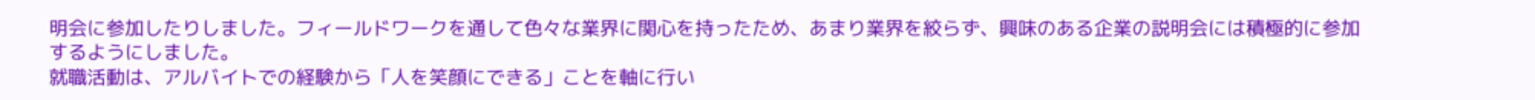明会に参加したりしました。フィールドワークを通して色々な業界に関心を持ったため、あまり業界を絞らず、興味のある企業の説明会には積極的に参加するようにしました。
就職活動は、アルバイトでの経験から「人を笑顔にできる」ことを軸に行い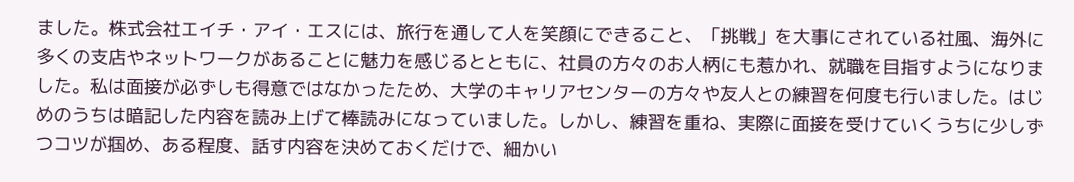ました。株式会社エイチ・アイ・エスには、旅行を通して人を笑顔にできること、「挑戦」を大事にされている社風、海外に多くの支店やネットワークがあることに魅力を感じるとともに、社員の方々のお人柄にも惹かれ、就職を目指すようになりました。私は面接が必ずしも得意ではなかったため、大学のキャリアセンターの方々や友人との練習を何度も行いました。はじめのうちは暗記した内容を読み上げて棒読みになっていました。しかし、練習を重ね、実際に面接を受けていくうちに少しずつコツが掴め、ある程度、話す内容を決めておくだけで、細かい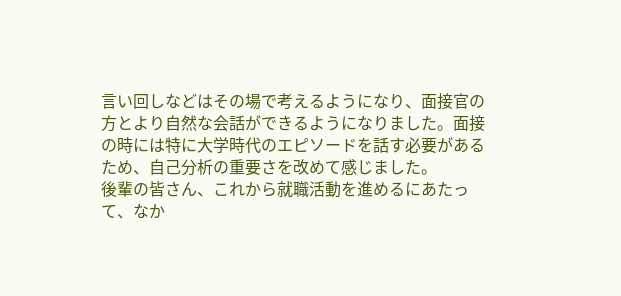言い回しなどはその場で考えるようになり、面接官の方とより自然な会話ができるようになりました。面接の時には特に大学時代のエピソードを話す必要があるため、自己分析の重要さを改めて感じました。
後輩の皆さん、これから就職活動を進めるにあたって、なか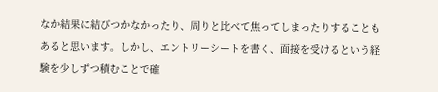なか結果に結びつかなかったり、周りと比べて焦ってしまったりすることもあると思います。しかし、エントリーシートを書く、面接を受けるという経験を少しずつ積むことで確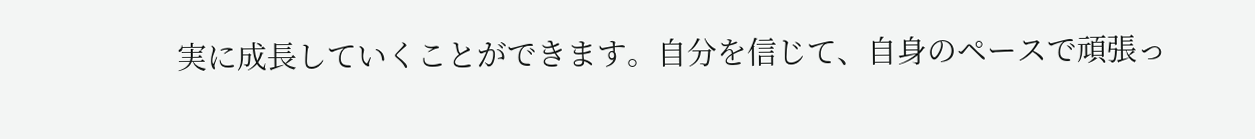実に成長していくことができます。自分を信じて、自身のペースで頑張っ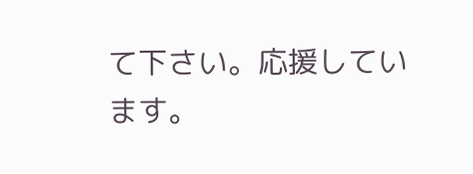て下さい。応援しています。